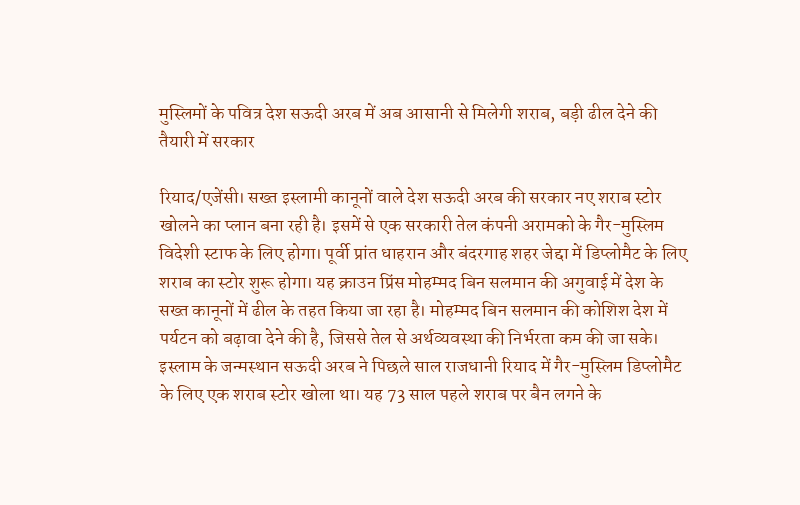मुस्लिमों के पवित्र देश सऊदी अरब में अब आसानी से मिलेगी शराब, बड़ी ढील देने की तैयारी में सरकार

रियाद/एजेंसी। सख्त इस्लामी कानूनों वाले देश सऊदी अरब की सरकार नए शराब स्टोर खोलने का प्लान बना रही है। इसमें से एक सरकारी तेल कंपनी अरामको के गैर-मुस्लिम विदेशी स्टाफ के लिए होगा। पूर्वी प्रांत धाहरान और बंदरगाह शहर जेद्दा में डिप्लोमैट के लिए शराब का स्टोर शुरू होगा। यह क्राउन प्रिंस मोहम्मद बिन सलमान की अगुवाई में देश के सख्त कानूनों में ढील के तहत किया जा रहा है। मोहम्मद बिन सलमान की कोशिश देश में पर्यटन को बढ़ावा देने की है, जिससे तेल से अर्थव्यवस्था की निर्भरता कम की जा सके।
इस्लाम के जन्मस्थान सऊदी अरब ने पिछले साल राजधानी रियाद में गैर-मुस्लिम डिप्लोमैट के लिए एक शराब स्टोर खोला था। यह 73 साल पहले शराब पर बैन लगने के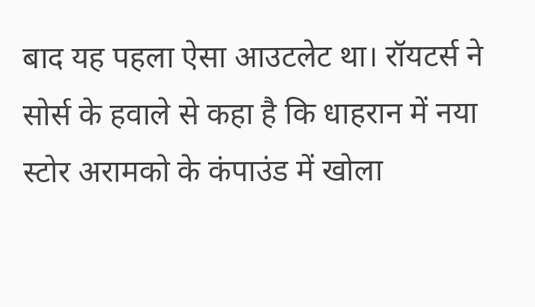बाद यह पहला ऐसा आउटलेट था। रॉयटर्स ने सोर्स के हवाले से कहा है कि धाहरान में नया स्टोर अरामको के कंपाउंड में खोला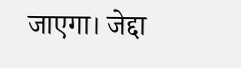जाएगा। जेद्दा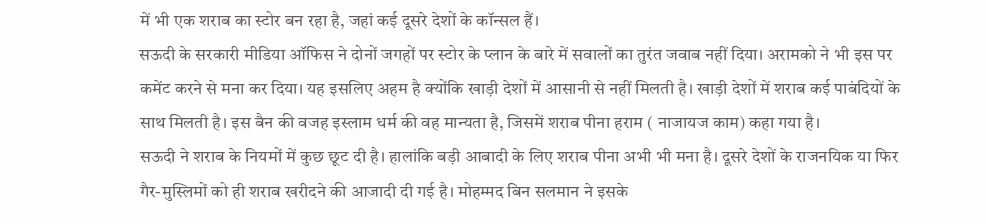में भी एक शराब का स्टोर बन रहा है, जहां कई दूसरे देशों के कॉन्सल हैं।
सऊदी के सरकारी मीडिया ऑफिस ने दोनों जगहों पर स्टोर के प्लान के बारे में सवालों का तुरंत जवाब नहीं दिया। अरामको ने भी इस पर कमेंट करने से मना कर दिया। यह इसलिए अहम है क्योंकि खाड़ी देशों में आसानी से नहीं मिलती है। खाड़ी देशों में शराब कई पाबंदियों के साथ मिलती है। इस बैन की वजह इस्लाम धर्म की वह मान्यता है, जिसमें शराब पीना हराम ( नाजायज काम) कहा गया है।
सऊदी ने शराब के नियमों में कुछ छूट दी है। हालांकि बड़ी आबादी के लिए शराब पीना अभी भी मना है। दूसरे देशों के राजनयिक या फिर गैर-मुस्लिमों को ही शराब खरीदने की आजादी दी गई है। मोहम्मद बिन सलमान ने इसके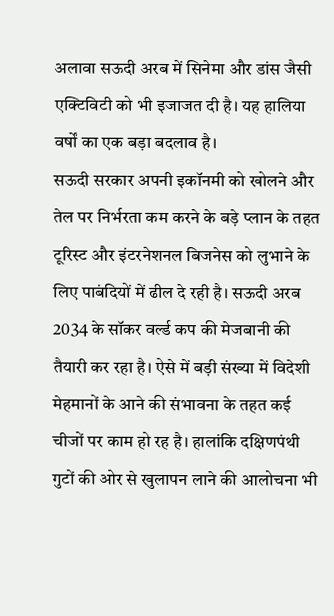अलावा सऊदी अरब में सिनेमा और डांस जैसी एक्टिविटी को भी इजाजत दी है। यह हालिया वर्षों का एक बड़ा बदलाव है।
सऊदी सरकार अपनी इकॉनमी को खोलने और तेल पर निर्भरता कम करने के बड़े प्लान के तहत टूरिस्ट और इंटरनेशनल बिजनेस को लुभाने के लिए पाबंदियों में ढील दे रही है। सऊदी अरब 2034 के सॉकर वर्ल्ड कप की मेजबानी की तैयारी कर रहा है। ऐसे में बड़ी संख्या में विदेशी मेहमानों के आने की संभावना के तहत कई चीजों पर काम हो रह है। हालांकि दक्षिणपंथी गुटों की ओर से खुलापन लाने की आलोचना भी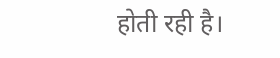होती रही है।